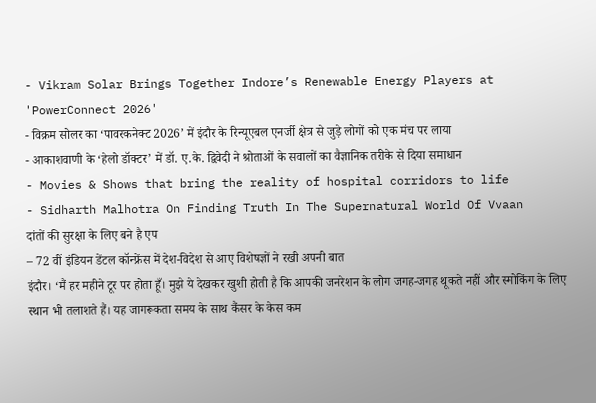- Vikram Solar Brings Together Indore’s Renewable Energy Players at 'PowerConnect 2026'
- विक्रम सोलर का ‘पावरकनेक्ट 2026’ में इंदौर के रिन्यूएबल एनर्जी क्षेत्र से जुड़े लोगों को एक मंच पर लाया
- आकाशवाणी के ‘हेलो डॉक्टर’ में डॉ. ए.के. द्विवेदी ने श्रोताओं के सवालों का वैज्ञानिक तरीके से दिया समाधान
- Movies & Shows that bring the reality of hospital corridors to life
- Sidharth Malhotra On Finding Truth In The Supernatural World Of Vvaan
दांतों की सुरक्षा के लिए बने है एप
– 72 वीं इंडियन डेंटल कॉन्फ्रेंस में देश-विदेश से आए विशेषज्ञों ने रखी अपनी बात
इंदौर। ‘मैं हर महीने टूर पर होता हूँ। मुझे ये देखकर खुशी होती है कि आपकी जनरेशन के लोग जगह-जगह थूकते नहीं और स्मोकिंग के लिए स्थान भी तलाशते हैं। यह जागरूकता समय के साथ कैंसर के केस कम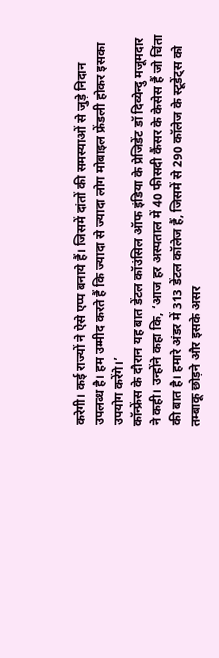करेगी। कई राज्यों ने ऐसे एप्प बनाये हैं। जिसमें दांतों की समस्याओं से जुड़े निदान उपलब्ध है। हम उम्मीद करते हैं कि ज्यादा से ज्यादा लोग मोबाइल फ्रेंडली होकर इसका उपयोग करेंगे।’
कॉन्फ्रेंस के दौरान यह बात डेंटल कॉउंसिल ऑफ इंडिया के प्रेजिडेंट डॉ दिव्येन्दु मजूमदार ने कही। उन्होंने कहा कि, ‘आज हर अस्पताल में 40 फीसदी कैंसर के केसेस हैं जो चिंता की बात है। हमारे अंडर में 313 डेंटल कॉलेज हैं, जिसमें से 290 कॉलेज के स्टूडेंट्स को तम्बाकू छोड़ने और इसके असर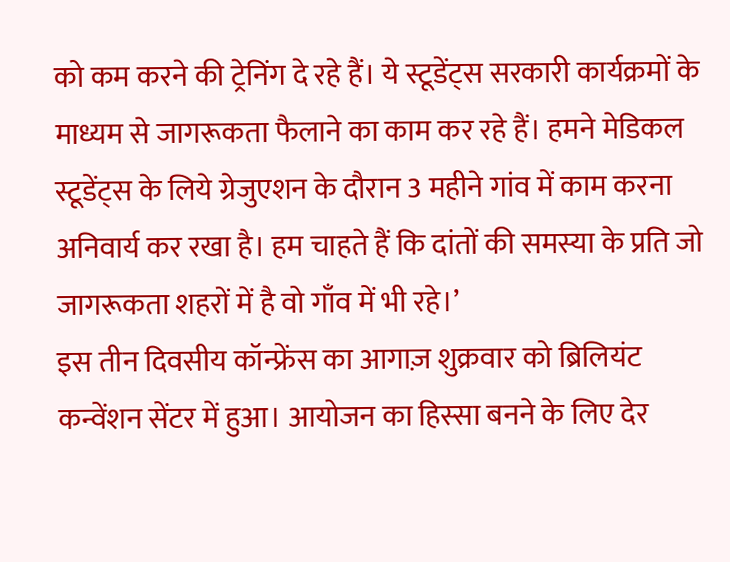को कम करने की ट्रेनिंग दे रहे हैं। ये स्टूडेंट्स सरकारी कार्यक्रमों के माध्यम से जागरूकता फैलाने का काम कर रहे हैं। हमने मेडिकल स्टूडेंट्स के लिये ग्रेजुएशन के दौरान 3 महीने गांव में काम करना अनिवार्य कर रखा है। हम चाहते हैं कि दांतों की समस्या के प्रति जो जागरूकता शहरों में है वो गाँव में भी रहे।’
इस तीन दिवसीय कॉन्फ्रेंस का आगाज़ शुक्रवार को ब्रिलियंट कन्वेंशन सेंटर में हुआ। आयोजन का हिस्सा बनने के लिए देर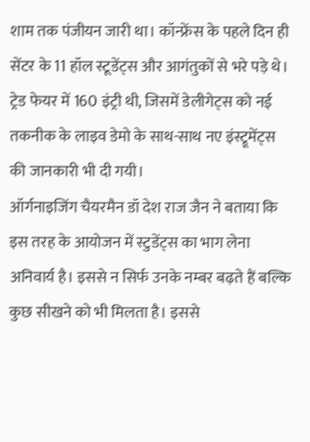शाम तक पंजीयन जारी था। कॉन्फ्रेंस के पहले दिन ही सेंटर के 11 हॉल स्टूडेंट्स और आगंतुकों से भरे पड़े थे। ट्रेड फेयर में 160 इंट्री थी, जिसमें डेलीगेट्स को नई तकनीक के लाइव डेमो के साथ-साथ नए इंस्ट्रूमेंट्स की जानकारी भी दी गयी।
ऑर्गनाइजिंग चैयरमैन डॉ देश राज जैन ने बताया कि इस तरह के आयोजन में स्टुडेंट्स का भाग लेना अनिवार्य है। इससे न सिर्फ उनके नम्बर बढ़ते हैं बल्कि कुछ सीखने को भी मिलता है। इससे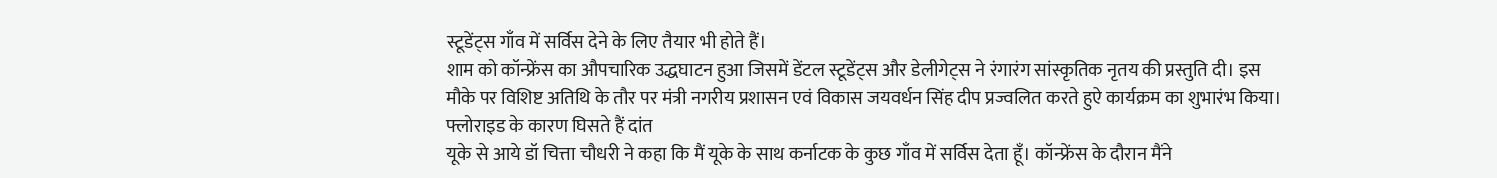स्टूडेंट्स गाँव में सर्विस देने के लिए तैयार भी होते हैं।
शाम को कॉन्फ्रेंस का औपचारिक उद्धघाटन हुआ जिसमें डेंटल स्टूडेंट्स और डेलीगेट्स ने रंगारंग सांस्कृतिक नृतय की प्रस्तुति दी। इस मौके पर विशिष्ट अतिथि के तौर पर मंत्री नगरीय प्रशासन एवं विकास जयवर्धन सिंह दीप प्रज्वलित करते हुऐ कार्यक्रम का शुभारंभ किया।
फ्लोराइड के कारण घिसते हैं दांत
यूके से आये डॉ चित्ता चौधरी ने कहा कि मैं यूके के साथ कर्नाटक के कुछ गाँव में सर्विस देता हूँ। कॉन्फ्रेंस के दौरान मैंने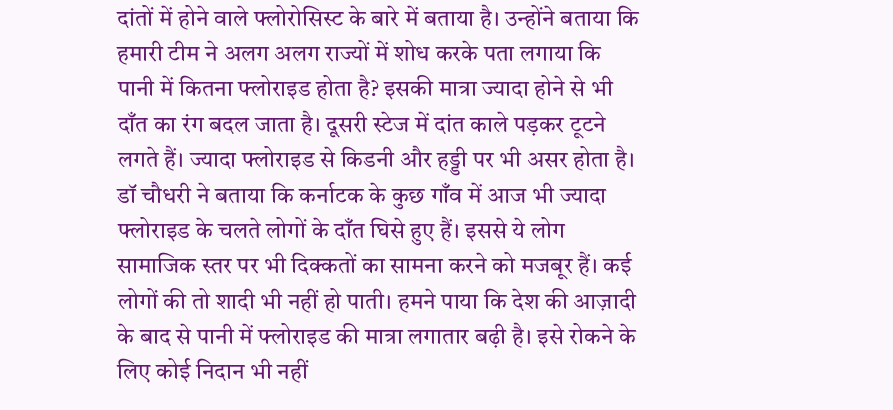दांतों में होने वाले फ्लोरोसिस्ट के बारे में बताया है। उन्होंने बताया कि हमारी टीम ने अलग अलग राज्यों में शोध करके पता लगाया कि पानी में कितना फ्लोराइड होता है? इसकी मात्रा ज्यादा होने से भी दाँत का रंग बदल जाता है। दूसरी स्टेज में दांत काले पड़कर टूटने लगते हैं। ज्यादा फ्लोराइड से किडनी और हड्डी पर भी असर होता है। डॉ चौधरी ने बताया कि कर्नाटक के कुछ गाँव में आज भी ज्यादा फ्लोराइड के चलते लोगों के दाँत घिसे हुए हैं। इससे ये लोग सामाजिक स्तर पर भी दिक्कतों का सामना करने को मजबूर हैं। कई लोगों की तो शादी भी नहीं हो पाती। हमने पाया कि देश की आज़ादी के बाद से पानी में फ्लोराइड की मात्रा लगातार बढ़ी है। इसे रोकने के लिए कोई निदान भी नहीं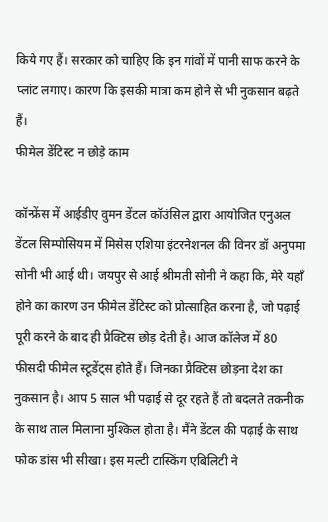किये गए हैं। सरकार को चाहिए कि इन गांवों में पानी साफ करने के प्लांट लगाए। कारण कि इसकी मात्रा कम होने से भी नुकसान बढ़ते हैं।
फीमेल डेंटिस्ट न छोड़े काम

कॉन्फ्रेंस में आईडीए वुमन डेंटल कॉउंसिल द्वारा आयोजित एनुअल डेंटल सिम्पोसियम में मिसेस एशिया इंटरनेशनल की विनर डॉ अनुपमा सोनी भी आई थी। जयपुर से आई श्रीमती सोनी ने कहा कि, मेरे यहाँ होने का कारण उन फीमेल डेंटिस्ट को प्रोत्साहित करना है, जो पढ़ाई पूरी करने के बाद ही प्रैक्टिस छोड़ देती है। आज कॉलेज में 80 फीसदी फीमेल स्टूडेंट्स होते हैं। जिनका प्रैक्टिस छोड़ना देश का नुकसान है। आप 5 साल भी पढ़ाई से दूर रहते हैं तो बदलते तकनीक के साथ ताल मिलाना मुश्किल होता है। मैंने डेंटल की पढ़ाई के साथ फोक डांस भी सीखा। इस मल्टी टास्किंग एबिलिटी ने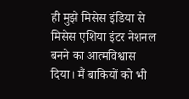ही मुझे मिसेस इंडिया से मिसेस एशिया इंटर नेशनल बनने का आत्मविश्वास दिया। मैं बाकियों को भी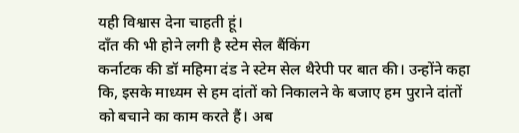यही विश्वास देना चाहती हूं।
दाँत की भी होने लगी है स्टेम सेल बैंकिंग
कर्नाटक की डॉ महिमा दंड ने स्टेम सेल थैरेपी पर बात की। उन्होंने कहा कि, इसके माध्यम से हम दांतों को निकालने के बजाए हम पुराने दांतों को बचाने का काम करते हैं। अब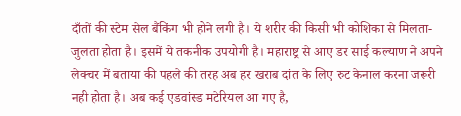दाँतों की स्टेम सेल बैंकिंग भी होने लगी है। ये शरीर की किसी भी कोशिका से मिलता-जुलता होता है। इसमें ये तकनीक उपयोगी है। महाराष्ट्र से आए डर साई कल्याण ने अपने लेक्चर में बताया की पहले की तरह अब हर खराब दांत के लिए रुट केनाल करना जरूरी नही होता है। अब कई एडवांस्ड मटेरियल आ गए है,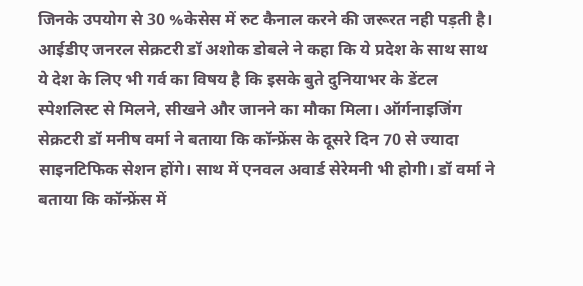जिनके उपयोग से 30 %केसेस में रुट कैनाल करने की जरूरत नही पड़ती है।
आईडीए जनरल सेक्रटरी डॉ अशोक डोबले ने कहा कि ये प्रदेश के साथ साथ ये देश के लिए भी गर्व का विषय है कि इसके बुते दुनियाभर के डेंटल स्पेशलिस्ट से मिलने, सीखने और जानने का मौका मिला। ऑर्गनाइजिंग सेक्रटरी डॉ मनीष वर्मा ने बताया कि कॉन्फ्रेंस के दूसरे दिन 70 से ज्यादा साइनटिफिक सेशन होंगे। साथ में एनवल अवार्ड सेरेमनी भी होगी। डॉ वर्मा ने बताया कि कॉन्फ्रेंस में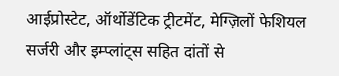आईप्रोस्टेट, ऑर्थोडेंटिक ट्रीटमेंट, मेग्ज़िलों फेशियल सर्जरी और इम्प्लांट्स सहित दांतों से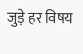जुड़े हर विषय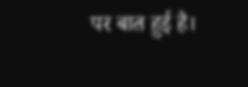पर बात हुई है।